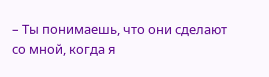– Ты понимаешь, что они сделают со мной, когда я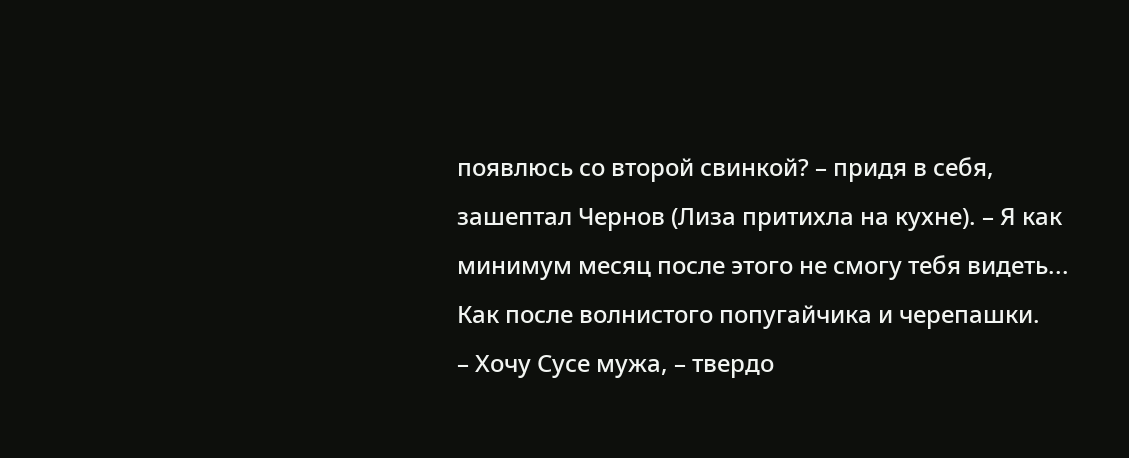появлюсь со второй свинкой? – придя в себя, зашептал Чернов (Лиза притихла на кухне). – Я как минимум месяц после этого не смогу тебя видеть... Как после волнистого попугайчика и черепашки.
– Хочу Сусе мужа, – твердо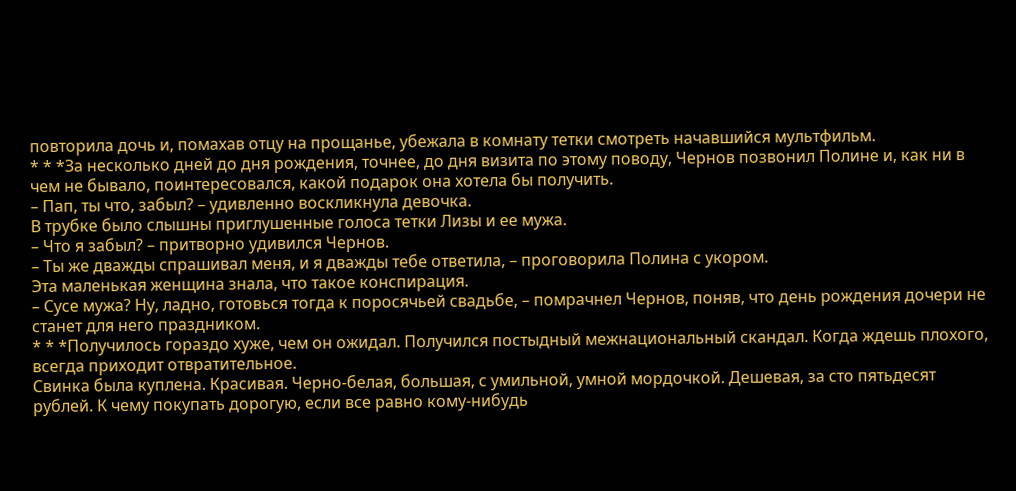повторила дочь и, помахав отцу на прощанье, убежала в комнату тетки смотреть начавшийся мультфильм.
* * *За несколько дней до дня рождения, точнее, до дня визита по этому поводу, Чернов позвонил Полине и, как ни в чем не бывало, поинтересовался, какой подарок она хотела бы получить.
– Пап, ты что, забыл? – удивленно воскликнула девочка.
В трубке было слышны приглушенные голоса тетки Лизы и ее мужа.
– Что я забыл? – притворно удивился Чернов.
– Ты же дважды спрашивал меня, и я дважды тебе ответила, – проговорила Полина с укором.
Эта маленькая женщина знала, что такое конспирация.
– Сусе мужа? Ну, ладно, готовься тогда к поросячьей свадьбе, – помрачнел Чернов, поняв, что день рождения дочери не станет для него праздником.
* * *Получилось гораздо хуже, чем он ожидал. Получился постыдный межнациональный скандал. Когда ждешь плохого, всегда приходит отвратительное.
Свинка была куплена. Красивая. Черно-белая, большая, с умильной, умной мордочкой. Дешевая, за сто пятьдесят рублей. К чему покупать дорогую, если все равно кому-нибудь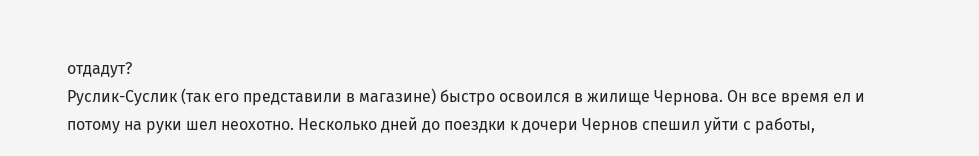отдадут?
Руслик-Суслик (так его представили в магазине) быстро освоился в жилище Чернова. Он все время ел и потому на руки шел неохотно. Несколько дней до поездки к дочери Чернов спешил уйти с работы,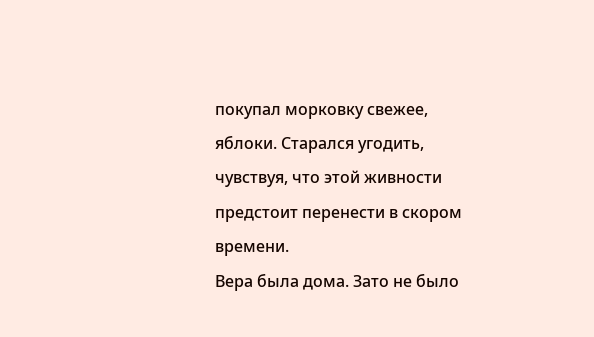покупал морковку свежее, яблоки. Старался угодить, чувствуя, что этой живности предстоит перенести в скором времени.
Вера была дома. Зато не было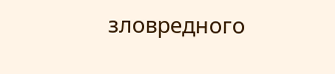зловредного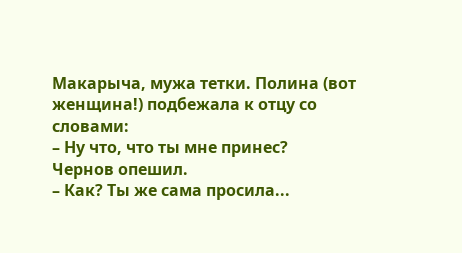Макарыча, мужа тетки. Полина (вот женщина!) подбежала к отцу со словами:
– Ну что, что ты мне принес?
Чернов опешил.
– Как? Ты же сама просила...